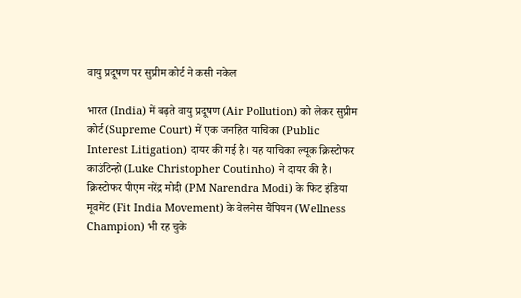वायु प्रदूषण पर सुप्रीम कोर्ट ने कसी नकेल

भारत (India) में बढ़ते वायु प्रदूषण (Air Pollution) को लेकर सुप्रीम कोर्ट (Supreme Court) में एक जनहित याचिका (Public Interest Litigation) दायर की गई है। यह याचिका ल्यूक क्रिस्टोफर काउंटिन्हो (Luke Christopher Coutinho) ने दायर की है। क्रिस्टोफर पीएम नरेंद्र मोदी (PM Narendra Modi) के फिट इंडिया मूवमेंट (Fit India Movement) के वेलनेस चैंपियन (Wellness Champion) भी रह चुके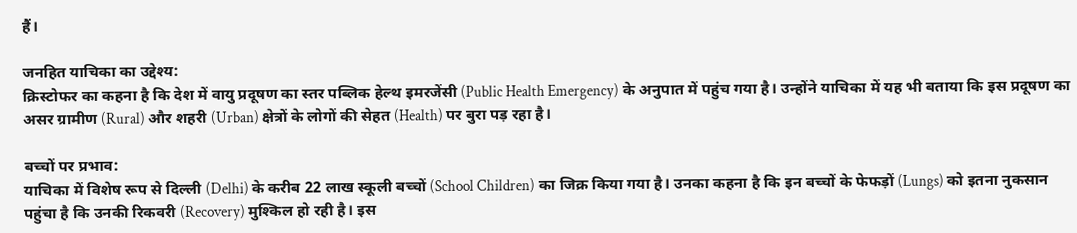हैं।

जनहित याचिका का उद्देश्य:
क्रिस्टोफर का कहना है कि देश में वायु प्रदूषण का स्तर पब्लिक हेल्थ इमरजेंसी (Public Health Emergency) के अनुपात में पहुंच गया है। उन्होंने याचिका में यह भी बताया कि इस प्रदूषण का असर ग्रामीण (Rural) और शहरी (Urban) क्षेत्रों के लोगों की सेहत (Health) पर बुरा पड़ रहा है।

बच्चों पर प्रभाव:
याचिका में विशेष रूप से दिल्ली (Delhi) के करीब 22 लाख स्कूली बच्चों (School Children) का जिक्र किया गया है। उनका कहना है कि इन बच्चों के फेफड़ों (Lungs) को इतना नुकसान पहुंचा है कि उनकी रिकवरी (Recovery) मुश्किल हो रही है। इस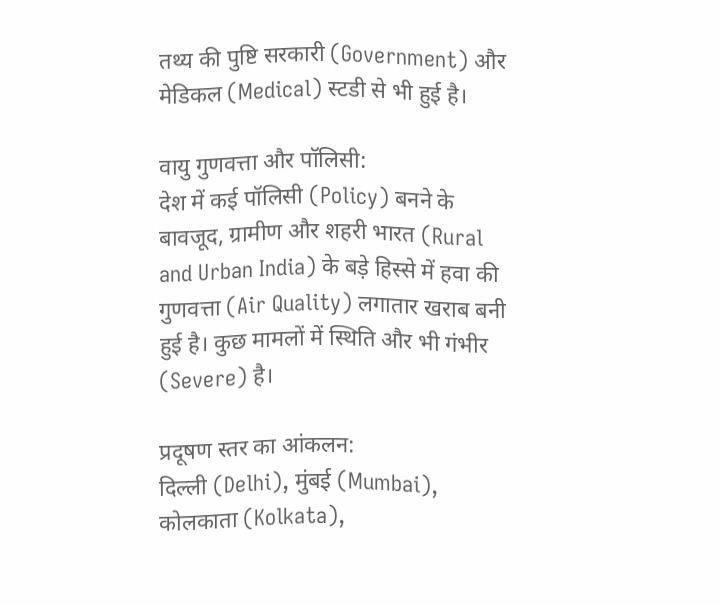तथ्य की पुष्टि सरकारी (Government) और मेडिकल (Medical) स्टडी से भी हुई है।

वायु गुणवत्ता और पॉलिसी:
देश में कई पॉलिसी (Policy) बनने के बावजूद, ग्रामीण और शहरी भारत (Rural and Urban India) के बड़े हिस्से में हवा की गुणवत्ता (Air Quality) लगातार खराब बनी हुई है। कुछ मामलों में स्थिति और भी गंभीर (Severe) है।

प्रदूषण स्तर का आंकलन:
दिल्ली (Delhi), मुंबई (Mumbai), कोलकाता (Kolkata),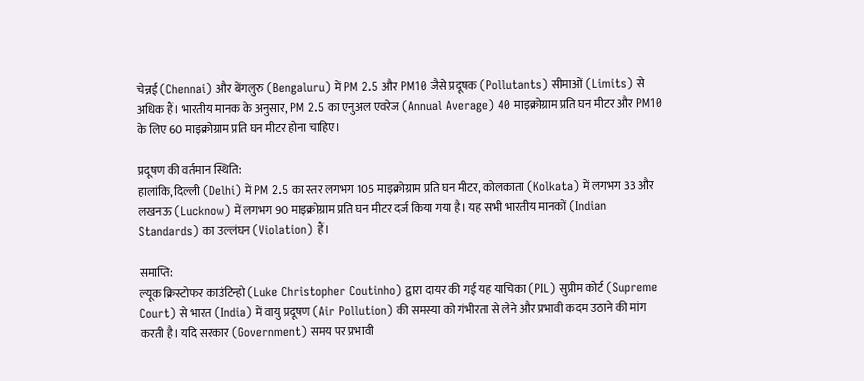चेन्नई (Chennai) और बेंगलुरु (Bengaluru) में PM 2.5 और PM10 जैसे प्रदूषक (Pollutants) सीमाओं (Limits) से अधिक हैं। भारतीय मानक के अनुसार, PM 2.5 का एनुअल एवरेज (Annual Average) 40 माइक्रोग्राम प्रति घन मीटर और PM10 के लिए 60 माइक्रोग्राम प्रति घन मीटर होना चाहिए।

प्रदूषण की वर्तमान स्थिति:
हालांकि, दिल्ली (Delhi) में PM 2.5 का स्तर लगभग 105 माइक्रोग्राम प्रति घन मीटर, कोलकाता (Kolkata) में लगभग 33 और लखनऊ (Lucknow) में लगभग 90 माइक्रोग्राम प्रति घन मीटर दर्ज किया गया है। यह सभी भारतीय मानकों (Indian Standards) का उल्लंघन (Violation) हैं।

समाप्ति:
ल्यूक क्रिस्टोफर काउंटिन्हो (Luke Christopher Coutinho) द्वारा दायर की गई यह याचिका (PIL) सुप्रीम कोर्ट (Supreme Court) से भारत (India) में वायु प्रदूषण (Air Pollution) की समस्या को गंभीरता से लेने और प्रभावी कदम उठाने की मांग करती है। यदि सरकार (Government) समय पर प्रभावी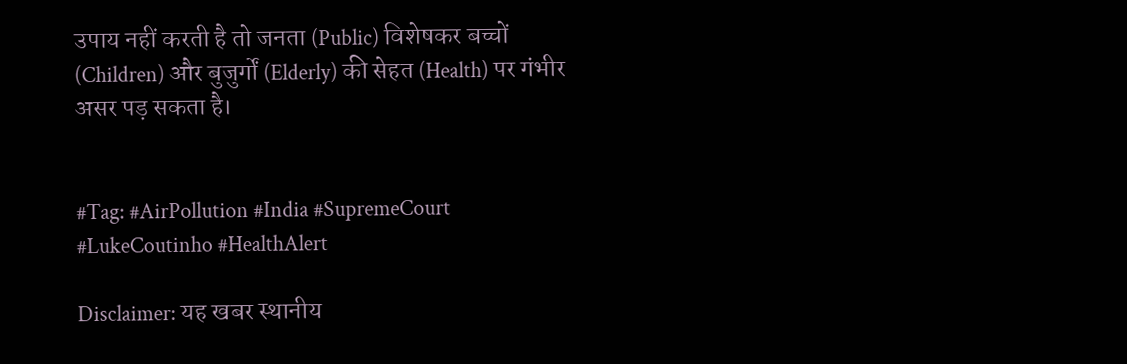उपाय नहीं करती है तो जनता (Public) विशेषकर बच्चों (Children) और बुजुर्गों (Elderly) की सेहत (Health) पर गंभीर असर पड़ सकता है।


#Tag: #AirPollution #India #SupremeCourt #LukeCoutinho #HealthAlert

Disclaimer: यह खबर स्थानीय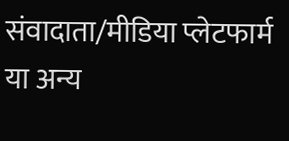संवादाता/मीडिया प्लेटफार्म या अन्य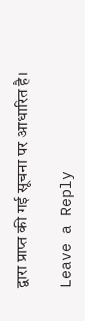द्वारा प्राप्त की गई सूचना पर आधारित है।

Leave a Reply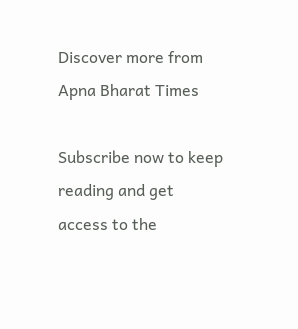Discover more from Apna Bharat Times

Subscribe now to keep reading and get access to the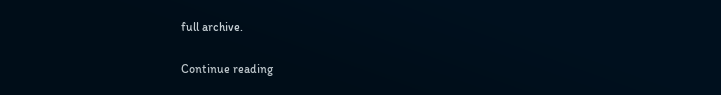full archive.

Continue reading